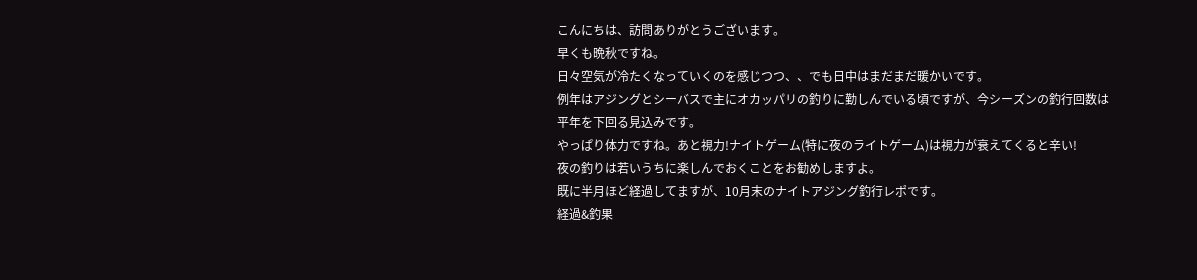こんにちは、訪問ありがとうございます。
早くも晩秋ですね。
日々空気が冷たくなっていくのを感じつつ、、でも日中はまだまだ暖かいです。
例年はアジングとシーバスで主にオカッパリの釣りに勤しんでいる頃ですが、今シーズンの釣行回数は平年を下回る見込みです。
やっぱり体力ですね。あと視力!ナイトゲーム(特に夜のライトゲーム)は視力が衰えてくると辛い!
夜の釣りは若いうちに楽しんでおくことをお勧めしますよ。
既に半月ほど経過してますが、10月末のナイトアジング釣行レポです。
経過&釣果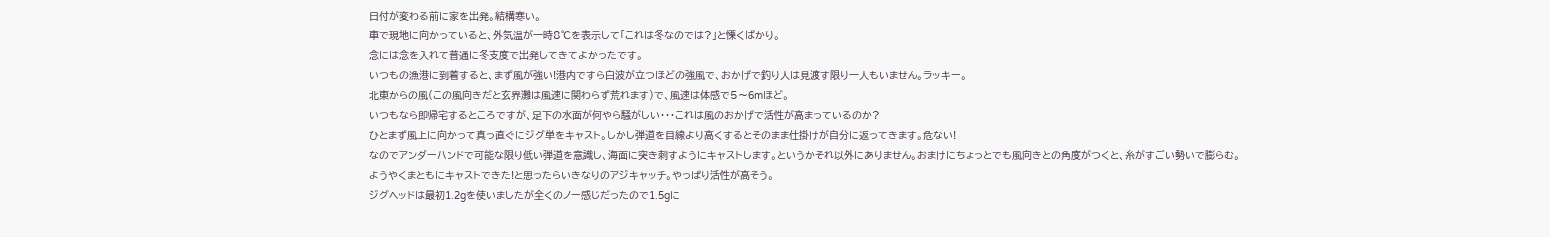日付が変わる前に家を出発。結構寒い。
車で現地に向かっていると、外気温が一時8℃を表示して「これは冬なのでは?」と慄くばかり。
念には念を入れて普通に冬支度で出発してきてよかったです。
いつもの漁港に到着すると、まず風が強い!港内ですら白波が立つほどの強風で、おかげで釣り人は見渡す限り一人もいません。ラッキー。
北東からの風(この風向きだと玄界灘は風速に関わらず荒れます)で、風速は体感で5〜6mほど。
いつもなら即帰宅するところですが、足下の水面が何やら騒がしい・・・これは風のおかげで活性が高まっているのか?
ひとまず風上に向かって真っ直ぐにジグ単をキャスト。しかし弾道を目線より高くするとそのまま仕掛けが自分に返ってきます。危ない!
なのでアンダーハンドで可能な限り低い弾道を意識し、海面に突き刺すようにキャストします。というかそれ以外にありません。おまけにちょっとでも風向きとの角度がつくと、糸がすごい勢いで膨らむ。
ようやくまともにキャストできた!と思ったらいきなりのアジキャッチ。やっぱり活性が高そう。
ジグヘッドは最初1.2gを使いましたが全くのノー感じだったので1.5gに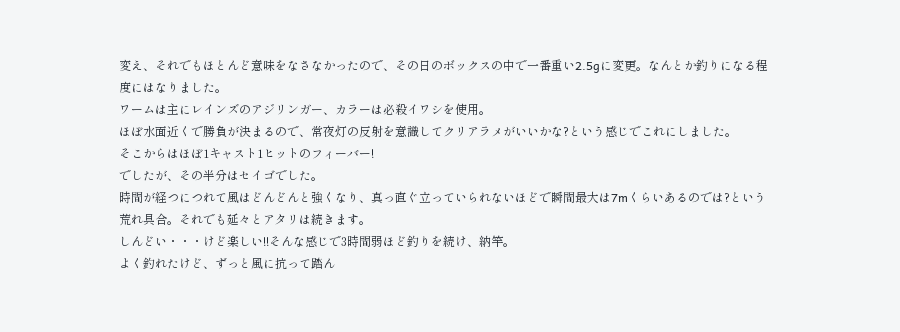変え、それでもほとんど意味をなさなかったので、その日のボックスの中で一番重い2.5gに変更。なんとか釣りになる程度にはなりました。
ワームは主にレインズのアジリンガー、カラーは必殺イワシを使用。
ほぼ水面近くで勝負が決まるので、常夜灯の反射を意識してクリアラメがいいかな?という感じでこれにしました。
そこからはほぼ1キャスト1ヒットのフィーバー!
でしたが、その半分はセイゴでした。
時間が経つにつれて風はどんどんと強くなり、真っ直ぐ立っていられないほどで瞬間最大は7mくらいあるのでは?という荒れ具合。それでも延々とアタリは続きます。
しんどい・・・けど楽しい!!そんな感じで3時間弱ほど釣りを続け、納竿。
よく釣れたけど、ずっと風に抗って踏ん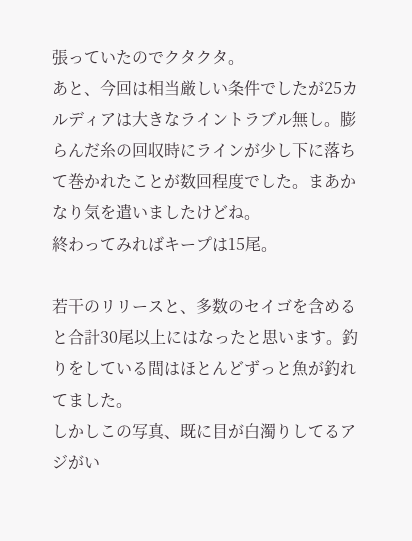張っていたのでクタクタ。
あと、今回は相当厳しい条件でしたが25カルディアは大きなライントラブル無し。膨らんだ糸の回収時にラインが少し下に落ちて巻かれたことが数回程度でした。まあかなり気を遣いましたけどね。
終わってみればキープは15尾。

若干のリリースと、多数のセイゴを含めると合計30尾以上にはなったと思います。釣りをしている間はほとんどずっと魚が釣れてました。
しかしこの写真、既に目が白濁りしてるアジがい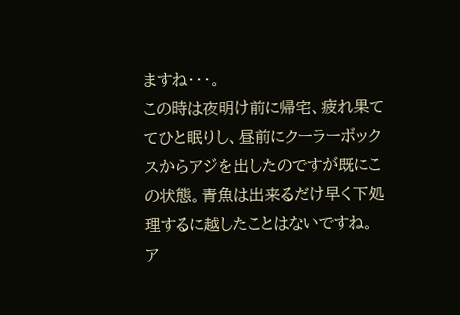ますね・・・。
この時は夜明け前に帰宅、疲れ果ててひと眠りし、昼前にクーラーボックスからアジを出したのですが既にこの状態。青魚は出来るだけ早く下処理するに越したことはないですね。
ア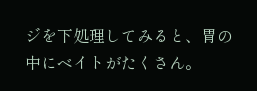ジを下処理してみると、胃の中にベイトがたくさん。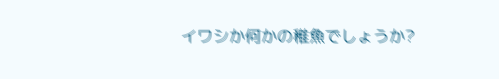イワシか何かの稚魚でしょうか?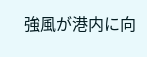強風が港内に向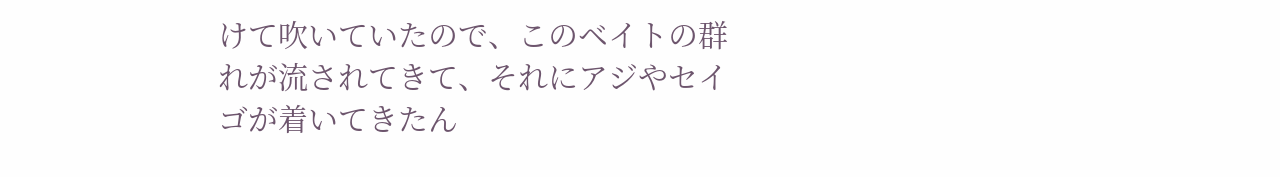けて吹いていたので、このベイトの群れが流されてきて、それにアジやセイゴが着いてきたん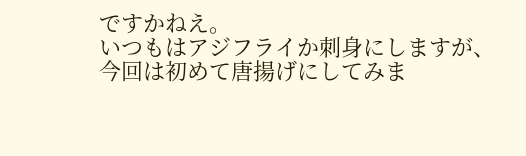ですかねえ。
いつもはアジフライか刺身にしますが、今回は初めて唐揚げにしてみま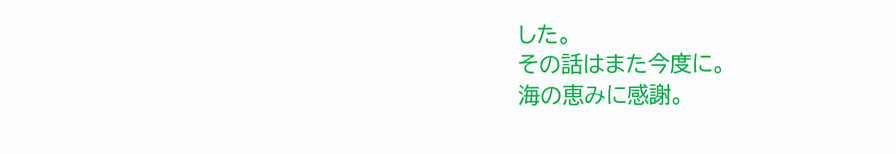した。
その話はまた今度に。
海の恵みに感謝。